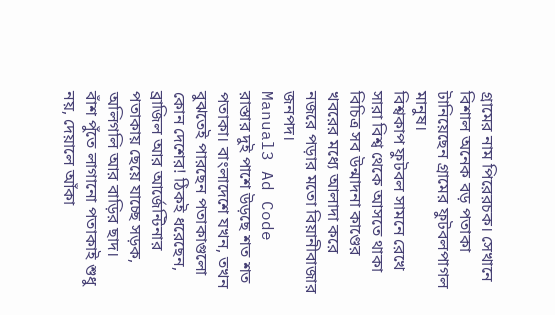গ্রামের নাম পিরেরচক। সেখানে বিশাল অনেক বড় পতাকা টানিয়েছেন গ্রামের ফুটবলপাগল মানুষ।
বিশ্বকাপ ফুটবল সামনে রেখে সারা বিশ্ব থেকে আসতে থাকা বিচিত্র সব উন্মাদনা কাণ্ডের খবরের মধ্যে আলাদা করে নজরে পড়ার মতো বিয়ানীবাজার জনপদ।
Manual3 Ad Code
রাস্তার দুই পাশে উড়ছে শত শত পতাকা। বাংলাদেশে যখন, তখন বুঝতেই পারছেন পতাকাগুলো কোন দেশের! ঠিকই ধরেছেন, ব্রাজিল আর আর্জেন্টিনার পতাকায় ছেয়ে যাচ্ছে সড়ক, অলিগলি আর বাড়ির ছাদ।
বাঁশ পুঁতে লাগানো পতাকাই শুধু নয়, দেয়ালে আঁকা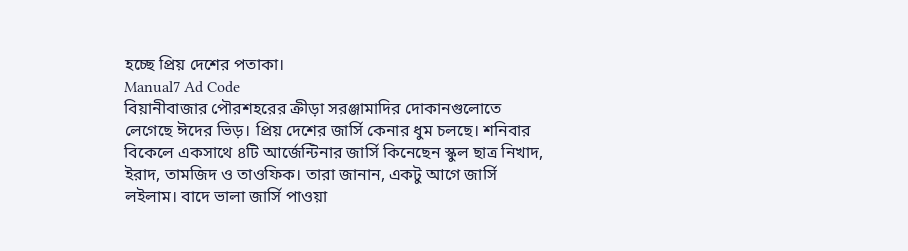হচ্ছে প্রিয় দেশের পতাকা।
Manual7 Ad Code
বিয়ানীবাজার পৌরশহরের ক্রীড়া সরঞ্জামাদির দোকানগুলোতে লেগেছে ঈদের ভিড়। প্রিয় দেশের জার্সি কেনার ধুম চলছে। শনিবার বিকেলে একসাথে ৪টি আর্জেন্টিনার জার্সি কিনেছেন স্কুল ছাত্র নিখাদ, ইরাদ, তামজিদ ও তাওফিক। তারা জানান, একটু আগে জার্সি লইলাম। বাদে ভালা জার্সি পাওয়া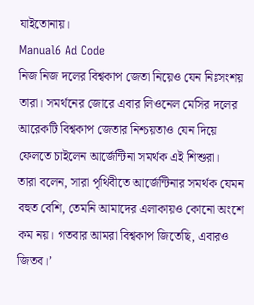যাইতোনায়।
Manual6 Ad Code
নিজ নিজ দলের বিশ্বকাপ জেতা নিয়েও যেন নিঃসংশয় তারা। সমর্থনের জোরে এবার লিওনেল মেসির দলের আরেকটি বিশ্বকাপ জেতার নিশ্চয়তাও যেন দিয়ে ফেলতে চাইলেন আর্জেন্টিনা সমর্থক এই শিশুরা।
তারা বলেন, সারা পৃথিবীতে আর্জেন্টিনার সমর্থক যেমন বহুত বেশি, তেমনি আমাদের এলাকায়ও কোনো অংশে কম নয়। গতবার আমরা বিশ্বকাপ জিতেছি, এবারও জিতব।’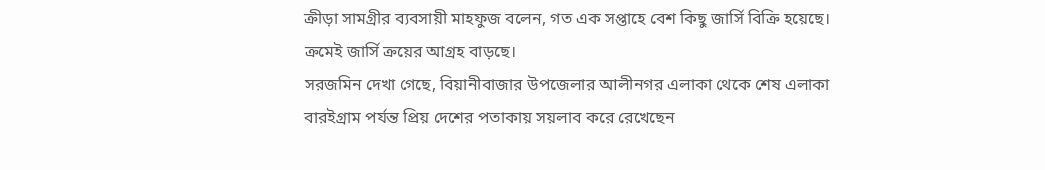ক্রীড়া সামগ্রীর ব্যবসায়ী মাহফুজ বলেন, গত এক সপ্তাহে বেশ কিছু জার্সি বিক্রি হয়েছে। ক্রমেই জার্সি ক্রয়ের আগ্রহ বাড়ছে।
সরজমিন দেখা গেছে, বিয়ানীবাজার উপজেলার আলীনগর এলাকা থেকে শেষ এলাকা বারইগ্রাম পর্যন্ত প্রিয় দেশের পতাকায় সয়লাব করে রেখেছেন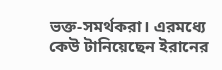ভক্ত-সমর্থকরা। এরমধ্যে কেউ টানিয়েছেন ইরানের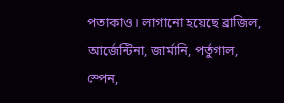পতাকাও। লাগানো হয়েছে ব্রাজিল, আর্জেন্টিনা, জার্মানি, পর্তুগাল, স্পেন,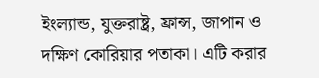ইংল্যান্ড, যুক্তরাষ্ট্র, ফ্রান্স, জাপান ও দক্ষিণ কোরিয়ার পতাকা। এটি করার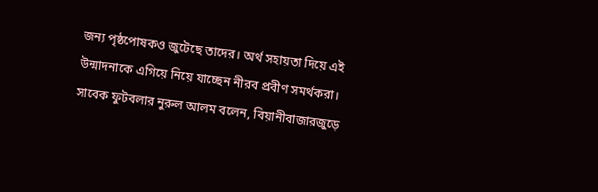জন্য পৃষ্ঠপোষকও জুটেছে তাদের। অর্থ সহায়তা দিয়ে এই উন্মাদনাকে এগিয়ে নিয়ে যাচ্ছেন নীরব প্রবীণ সমর্থকরা।
সাবেক ফুটবলার নুরুল আলম বলেন, বিয়ানীবাজারজুড়ে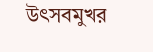উৎসবমুখর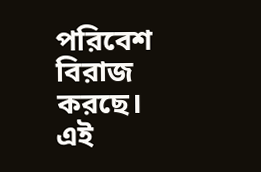পরিবেশ বিরাজ করছে। এই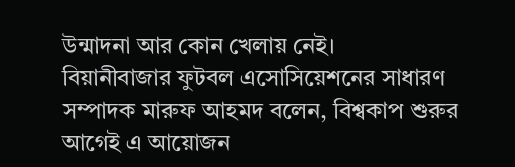উন্মাদনা আর কোন খেলায় নেই।
বিয়ানীবাজার ফুটবল এসোসিয়েশনের সাধারণ সম্পাদক মারুফ আহমদ বলেন, বিশ্বকাপ শুরুর আগেই এ আয়োজন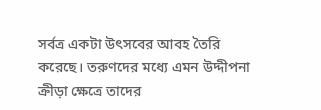সর্বত্র একটা উৎসবের আবহ তৈরি করেছে। তরুণদের মধ্যে এমন উদ্দীপনা ক্রীড়া ক্ষেত্রে তাদের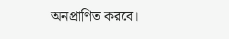অনপ্রাণিত করবে।